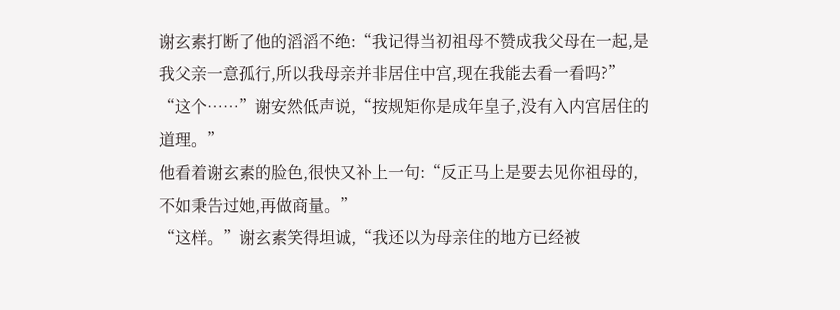谢玄素打断了他的滔滔不绝:“我记得当初祖母不赞成我父母在一起,是我父亲一意孤行,所以我母亲并非居住中宫,现在我能去看一看吗?”
“这个……”谢安然低声说,“按规矩你是成年皇子,没有入内宫居住的道理。”
他看着谢玄素的脸色,很快又补上一句:“反正马上是要去见你祖母的,不如秉告过她,再做商量。”
“这样。”谢玄素笑得坦诚,“我还以为母亲住的地方已经被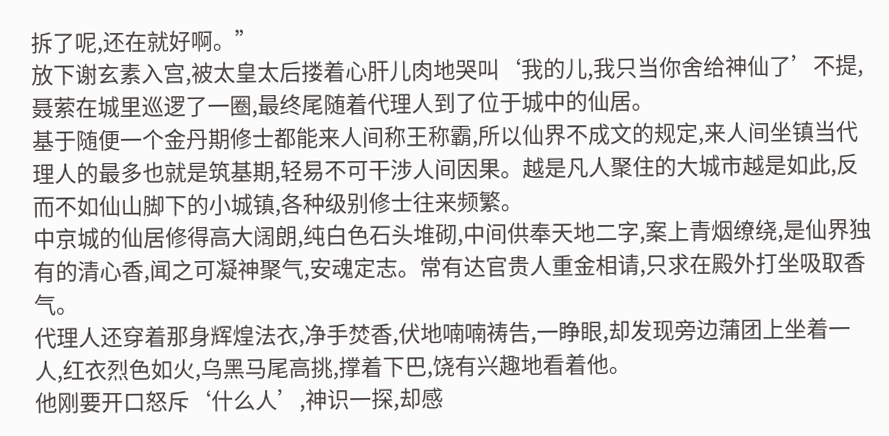拆了呢,还在就好啊。”
放下谢玄素入宫,被太皇太后搂着心肝儿肉地哭叫‘我的儿,我只当你舍给神仙了’不提,聂萦在城里巡逻了一圈,最终尾随着代理人到了位于城中的仙居。
基于随便一个金丹期修士都能来人间称王称霸,所以仙界不成文的规定,来人间坐镇当代理人的最多也就是筑基期,轻易不可干涉人间因果。越是凡人聚住的大城市越是如此,反而不如仙山脚下的小城镇,各种级别修士往来频繁。
中京城的仙居修得高大阔朗,纯白色石头堆砌,中间供奉天地二字,案上青烟缭绕,是仙界独有的清心香,闻之可凝神聚气,安魂定志。常有达官贵人重金相请,只求在殿外打坐吸取香气。
代理人还穿着那身辉煌法衣,净手焚香,伏地喃喃祷告,一睁眼,却发现旁边蒲团上坐着一人,红衣烈色如火,乌黑马尾高挑,撑着下巴,饶有兴趣地看着他。
他刚要开口怒斥‘什么人’,神识一探,却感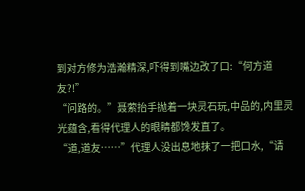到对方修为浩瀚精深,吓得到嘴边改了口:“何方道友?!”
“问路的。”聂萦抬手抛着一块灵石玩,中品的,内里灵光蕴含,看得代理人的眼睛都馋发直了。
“道,道友……”代理人没出息地抹了一把口水,“请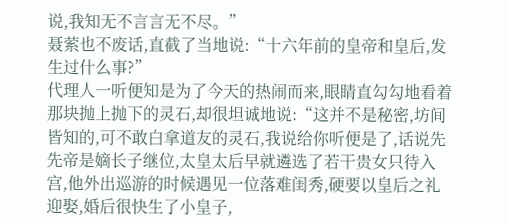说,我知无不言言无不尽。”
聂萦也不废话,直截了当地说:“十六年前的皇帝和皇后,发生过什么事?”
代理人一听便知是为了今天的热闹而来,眼睛直勾勾地看着那块抛上抛下的灵石,却很坦诚地说:“这并不是秘密,坊间皆知的,可不敢白拿道友的灵石,我说给你听便是了,话说先先帝是嫡长子继位,太皇太后早就遴选了若干贵女只待入宫,他外出巡游的时候遇见一位落难闺秀,硬要以皇后之礼迎娶,婚后很快生了小皇子,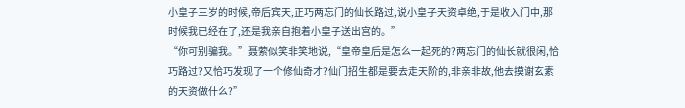小皇子三岁的时候,帝后宾天,正巧两忘门的仙长路过,说小皇子天资卓绝,于是收入门中,那时候我已经在了,还是我亲自抱着小皇子送出宫的。”
“你可别骗我。”聂萦似笑非笑地说,“皇帝皇后是怎么一起死的?两忘门的仙长就很闲,恰巧路过?又恰巧发现了一个修仙奇才?仙门招生都是要去走天阶的,非亲非故,他去摸谢玄素的天资做什么?”